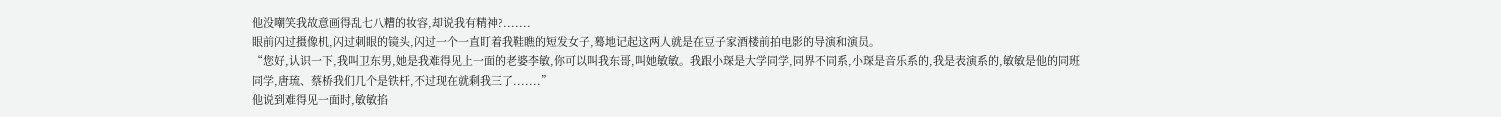他没嘲笑我故意画得乱七八糟的妆容,却说我有精神?.......
眼前闪过摄像机,闪过刺眼的镜头,闪过一个一直盯着我鞋瞧的短发女子,蓦地记起这两人就是在豆子家酒楼前拍电影的导演和演员。
“您好,认识一下,我叫卫东男,她是我难得见上一面的老婆李敏,你可以叫我东哥,叫她敏敏。我跟小琛是大学同学,同界不同系,小琛是音乐系的,我是表演系的,敏敏是他的同班同学,唐琉、蔡桥我们几个是铁杆,不过现在就剩我三了.......”
他说到难得见一面时,敏敏掐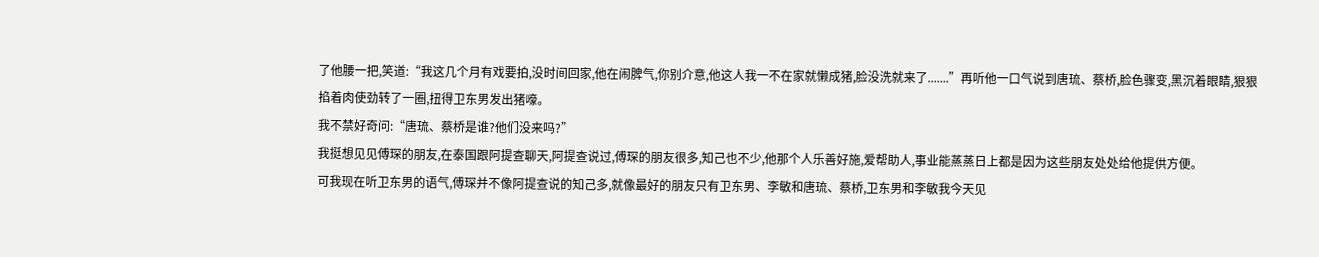了他腰一把,笑道:“我这几个月有戏要拍,没时间回家,他在闹脾气,你别介意,他这人我一不在家就懒成猪,脸没洗就来了.......”再听他一口气说到唐琉、蔡桥,脸色骤变,黑沉着眼睛,狠狠掐着肉使劲转了一圈,扭得卫东男发出猪嚎。
我不禁好奇问:“唐琉、蔡桥是谁?他们没来吗?”
我挺想见见傅琛的朋友,在泰国跟阿提查聊天,阿提查说过,傅琛的朋友很多,知己也不少,他那个人乐善好施,爱帮助人,事业能蒸蒸日上都是因为这些朋友处处给他提供方便。
可我现在听卫东男的语气,傅琛并不像阿提查说的知己多,就像最好的朋友只有卫东男、李敏和唐琉、蔡桥,卫东男和李敏我今天见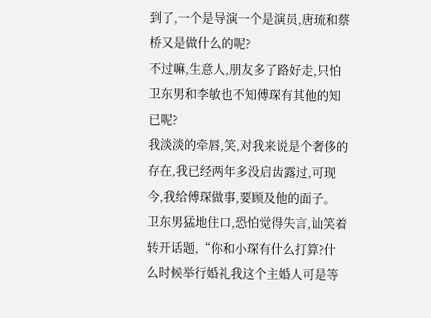到了,一个是导演一个是演员,唐琉和蔡桥又是做什么的呢?
不过嘛,生意人,朋友多了路好走,只怕卫东男和李敏也不知傅琛有其他的知已呢?
我淡淡的牵唇,笑,对我来说是个奢侈的存在,我已经两年多没启齿露过,可现今,我给傅琛做事,要顾及他的面子。
卫东男猛地住口,恐怕觉得失言,讪笑着转开话题,“你和小琛有什么打算?什么时候举行婚礼我这个主婚人可是等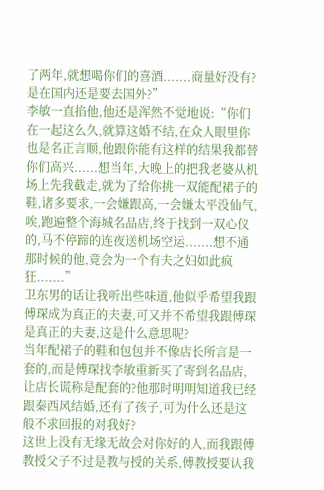了两年,就想喝你们的喜酒.......商量好没有?是在国内还是要去国外?”
李敏一直掐他,他还是浑然不觉地说:“你们在一起这么久,就算这婚不结,在众人眼里你也是名正言顺,他跟你能有这样的结果我都替你们高兴......想当年,大晚上的把我老婆从机场上先我截走,就为了给你挑一双能配裙子的鞋,诸多要求,一会嫌跟高,一会嫌太平没仙气,唉,跑遍整个海城名品店,终于找到一双心仪的,马不停蹄的连夜送机场空运.......想不通那时候的他,竟会为一个有夫之妇如此疯狂.......”
卫东男的话让我听出些味道,他似乎希望我跟傅琛成为真正的夫妻,可又并不希望我跟傅琛是真正的夫妻,这是什么意思呢?
当年配裙子的鞋和包包并不像店长所言是一套的,而是傅琛找李敏重新买了寄到名品店,让店长谎称是配套的?他那时明明知道我已经跟秦西风结婚,还有了孩子,可为什么还是这般不求回报的对我好?
这世上没有无缘无故会对你好的人,而我跟傅教授父子不过是教与授的关系,傅教授要认我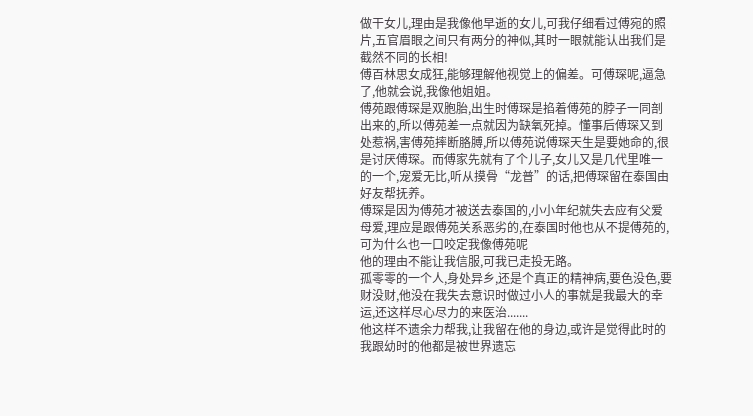做干女儿,理由是我像他早逝的女儿,可我仔细看过傅宛的照片,五官眉眼之间只有两分的神似,其时一眼就能认出我们是截然不同的长相!
傅百林思女成狂,能够理解他视觉上的偏差。可傅琛呢,逼急了,他就会说,我像他姐姐。
傅苑跟傅琛是双胞胎,出生时傅琛是掐着傅苑的脖子一同剖出来的,所以傅苑差一点就因为缺氧死掉。懂事后傅琛又到处惹祸,害傅苑摔断胳膊,所以傅苑说傅琛天生是要她命的,很是讨厌傅琛。而傅家先就有了个儿子,女儿又是几代里唯一的一个,宠爱无比,听从摸骨“龙普”的话,把傅琛留在泰国由好友帮抚养。
傅琛是因为傅苑才被送去泰国的,小小年纪就失去应有父爱母爱,理应是跟傅苑关系恶劣的,在泰国时他也从不提傅苑的,可为什么也一口咬定我像傅苑呢
他的理由不能让我信服,可我已走投无路。
孤零零的一个人,身处异乡,还是个真正的精神病,要色没色,要财没财,他没在我失去意识时做过小人的事就是我最大的幸运,还这样尽心尽力的来医治.......
他这样不遗余力帮我,让我留在他的身边,或许是觉得此时的我跟幼时的他都是被世界遗忘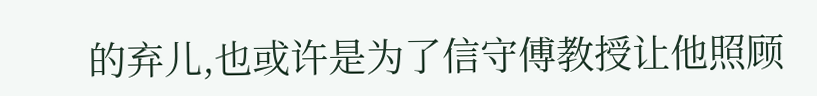的弃儿,也或许是为了信守傅教授让他照顾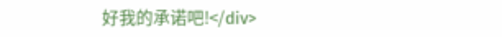好我的承诺吧!</div>